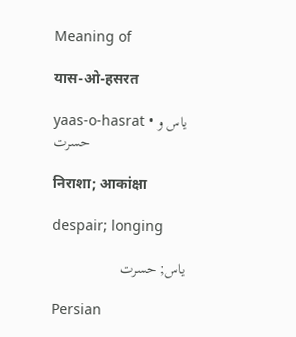Meaning of

यास-ओ-हसरत

yaas-o-hasrat • یاس و حسرت

निराशा; आकांक्षा

despair; longing

یاس; حسرت

Persian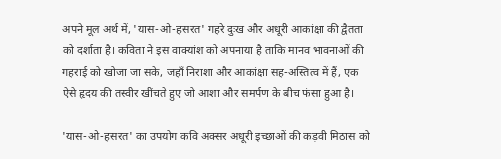अपने मूल अर्थ में, 'यास-ओ-हसरत' गहरे दुःख और अधूरी आकांक्षा की द्वैतता को दर्शाता है। कविता ने इस वाक्यांश को अपनाया है ताकि मानव भावनाओं की गहराई को खोजा जा सके, जहाँ निराशा और आकांक्षा सह-अस्तित्व में हैं, एक ऐसे हृदय की तस्वीर खींचते हुए जो आशा और समर्पण के बीच फंसा हुआ है।

'यास-ओ-हसरत' का उपयोग कवि अक्सर अधूरी इच्छाओं की कड़वी मिठास को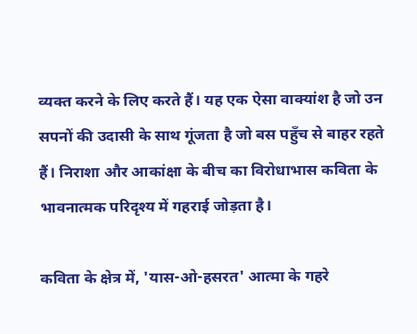व्यक्त करने के लिए करते हैं। यह एक ऐसा वाक्यांश है जो उन सपनों की उदासी के साथ गूंजता है जो बस पहुँच से बाहर रहते हैं। निराशा और आकांक्षा के बीच का विरोधाभास कविता के भावनात्मक परिदृश्य में गहराई जोड़ता है।

कविता के क्षेत्र में, 'यास-ओ-हसरत' आत्मा के गहरे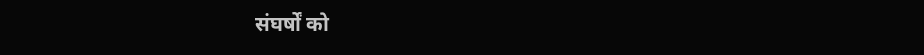संघर्षों को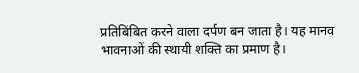प्रतिबिंबित करने वाला दर्पण बन जाता है। यह मानव भावनाओं की स्थायी शक्ति का प्रमाण है।